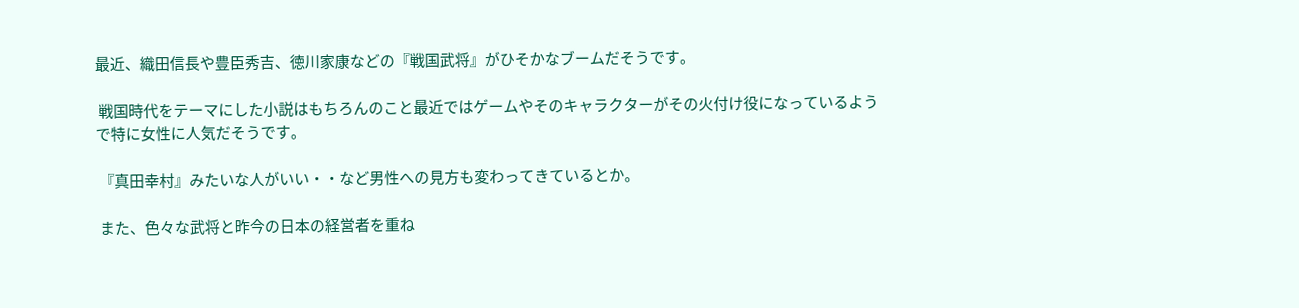最近、織田信長や豊臣秀吉、徳川家康などの『戦国武将』がひそかなブームだそうです。

 戦国時代をテーマにした小説はもちろんのこと最近ではゲームやそのキャラクターがその火付け役になっているようで特に女性に人気だそうです。

 『真田幸村』みたいな人がいい・・など男性への見方も変わってきているとか。

 また、色々な武将と昨今の日本の経営者を重ね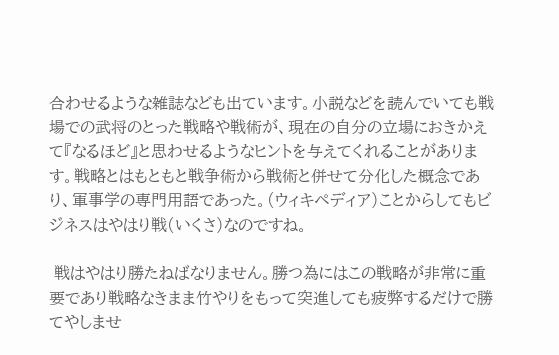合わせるような雑誌なども出ています。小説などを読んでいても戦場での武将のとった戦略や戦術が、現在の自分の立場におきかえて『なるほど』と思わせるようなヒントを与えてくれることがあります。戦略とはもともと戦争術から戦術と併せて分化した概念であり、軍事学の専門用語であった。(ウィキペディア)ことからしてもビジネスはやはり戦(いくさ)なのですね。

 戦はやはり勝たねばなりません。勝つ為にはこの戦略が非常に重要であり戦略なきまま竹やりをもって突進しても疲弊するだけで勝てやしませ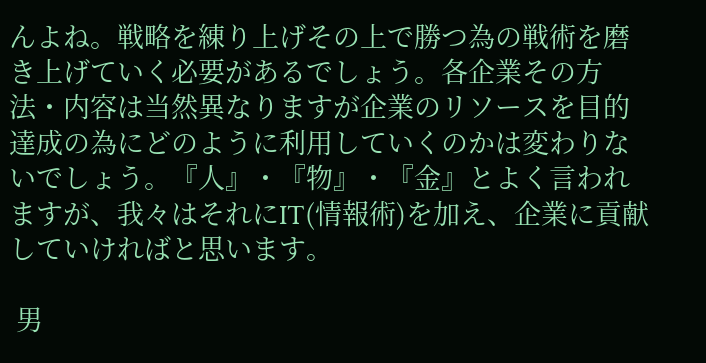んよね。戦略を練り上げその上で勝つ為の戦術を磨き上げていく必要があるでしょう。各企業その方法・内容は当然異なりますが企業のリソースを目的達成の為にどのように利用していくのかは変わりないでしょう。『人』・『物』・『金』とよく言われますが、我々はそれにIT(情報術)を加え、企業に貢献していければと思います。

 男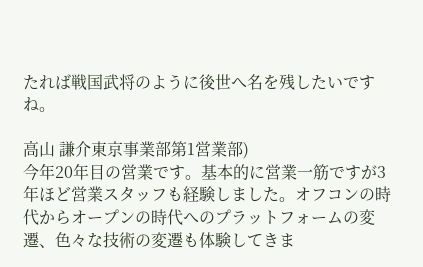たれば戦国武将のように後世へ名を残したいですね。

高山 謙介東京事業部第1営業部)
今年20年目の営業です。基本的に営業一筋ですが3年ほど営業スタッフも経験しました。オフコンの時代からオープンの時代へのプラットフォームの変遷、色々な技術の変遷も体験してきま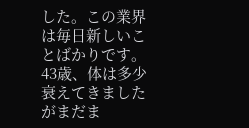した。この業界は毎日新しいことばかりです。43歳、体は多少衰えてきましたがまだま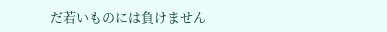だ若いものには負けません